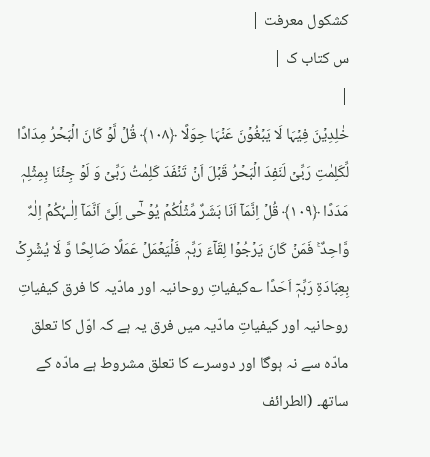کشکول معرفت |
س کتاب ک |
|
خٰلِدِیۡنَ فِیۡہَا لَا یَبۡغُوۡنَ عَنۡہَا حِوَلًا ﴿۱۰۸﴾ قُلۡ لَّوۡ کَانَ الۡبَحۡرُ مِدَادًا لِّکَلِمٰتِ رَبِّیۡ لَنَفِدَ الۡبَحۡرُ قَبۡلَ اَنۡ تَنۡفَدَ کَلِمٰتُ رَبِّیۡ وَ لَوۡ جِئۡنَا بِمِثۡلِہٖ مَدَدًا ﴿۱۰۹﴾ قُلۡ اِنَّمَاۤ اَنَا بَشَرٌ مِّثۡلُکُمۡ یُوۡحٰۤی اِلَیَّ اَنَّمَاۤ اِلٰـہُکُمۡ اِلٰہٌ وَّاحِدٌ ۚ فَمَنۡ کَانَ یَرۡجُوۡا لِقَآءَ رَبِّہٖ فَلۡیَعۡمَلۡ عَمَلًا صَالِحًا وَّ لَا یُشۡرِکۡ بِعِبَادَۃِ رَبِّہٖۤ اَحَدًا ؎کیفیاتِ روحانیہ اور مادّیہ کا فرق کیفیاتِ روحانیہ اور کیفیاتِ مادّیہ میں فرق یہ ہے کہ اوّل کا تعلق مادّہ سے نہ ہوگا اور دوسرے کا تعلق مشروط ہے مادّہ کے ساتھ۔ (الطرائف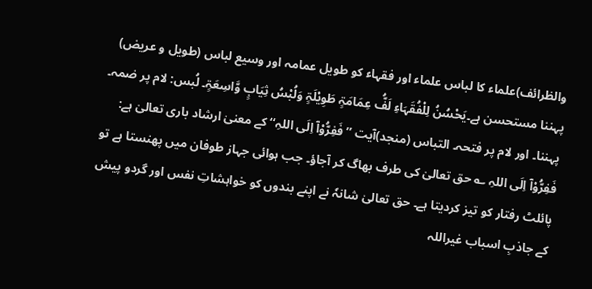والظرائف)علماء کا لباس علماء اور فقہاء کو طویل عمامہ اور وسیع لباس (طویل و عریض) پہننا مستحسن ہے۔یَحْسُنُ لِلْفُقَہَاءِ لَفُّ عِمَامَۃٍ طَوِیْلَۃٍ وَلُبْسُ ثِیَابٍ وَّاسِعَۃٍ۔ لُبس: لام پر ضمہ۔ پہننا۔ اور لام پر فتحہ۔ التباس (منجد)آیت ’’فَفِرُّوْاۤ اِلَی اللہِ‘‘ کے معنیٰ ارشاد باری تعالیٰ ہے: فَفِرُّوْاۤ اِلَی اللہِ ؎ حق تعالیٰ کی طرف بھاگ کر آجاؤ۔ جب ہوائی جہاز طوفان میں پھنستا ہے تو پائلٹ رفتار کو تیز کردیتا ہے۔ حق تعالیٰ شانہٗ نے اپنے بندوں کو خواہشاتِ نفس اور گردو پیش کے جاذبِ اسباب غیراللہ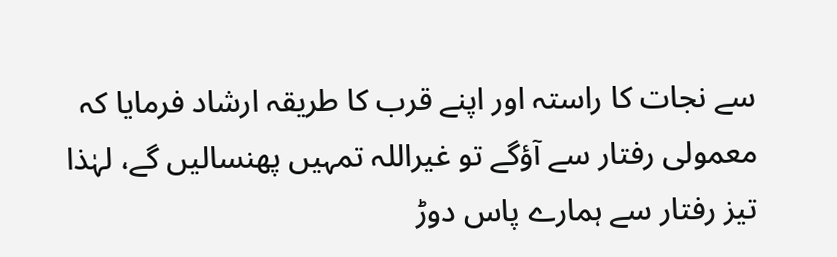سے نجات کا راستہ اور اپنے قرب کا طریقہ ارشاد فرمایا کہ معمولی رفتار سے آؤگے تو غیراللہ تمہیں پھنسالیں گے، لہٰذا تیز رفتار سے ہمارے پاس دوڑ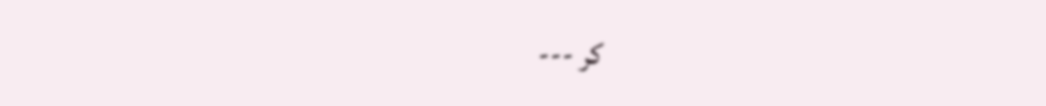کر ---